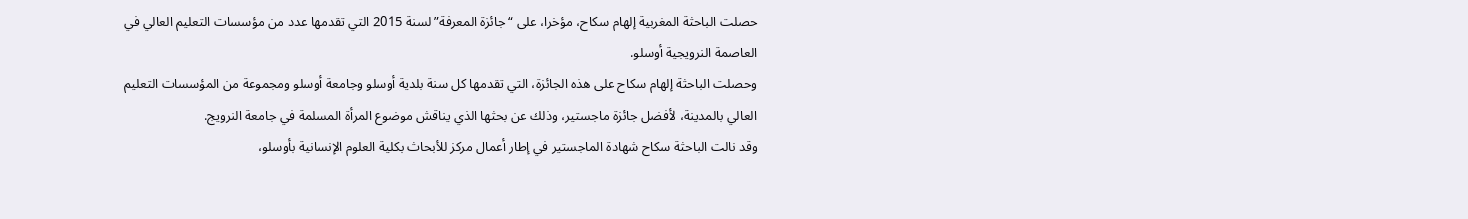حصلت الباحثة المغربية إلهام سكاح، مؤخرا، على “جائزة المعرفة” لسنة 2015 التي تقدمها عدد من مؤسسات التعليم العالي في العاصمة النرويجية أوسلو.
وحصلت الباحثة إلهام سكاح على هذه الجائزة، التي تقدمها كل سنة بلدية أوسلو وجامعة أوسلو ومجموعة من المؤسسات التعليم العالي بالمدينة، لأفضل جائزة ماجستير، وذلك عن بحثها الذي يناقش موضوع المرأة المسلمة في جامعة النرويج.
وقد نالت الباحثة سكاح شهادة الماجستير في إطار أعمال مركز للأبحاث بكلية العلوم الإنسانية بأوسلو،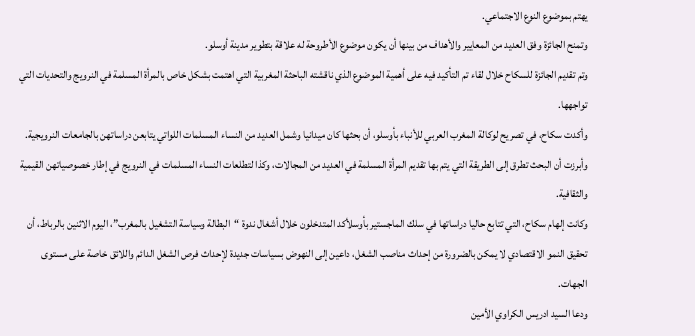يهتم بموضوع النوع الاجتماعي.
وتمنح الجائزة وفق العديد من المعايير والأهداف من بينها أن يكون موضوع الأطروحة له علاقة بتطوير مدينة أوسلو.
وتم تقديم الجائزة للسكاح خلال لقاء تم التأكيد فيه على أهمية الموضوع الذي ناقشته الباحثة المغربية التي اهتمت بشكل خاص بالمرأة المسلمة في النرويج والتحديات التي تواجهها.
وأكدت سكاح، في تصريح لوكالة المغرب العربي للأنباء بأوسلو، أن بحثها كان ميدانيا وشمل العديد من النساء المسلمات اللواتي يتابعن دراساتهن بالجامعات النرويجية.
وأبرزت أن البحث تطرق إلى الطريقة التي يتم بها تقديم المرأة المسلمة في العديد من المجالات، وكذا لتطلعات النساء المسلمات في النرويج في إطار خصوصياتهن القيمية والثقافية.
وكانت إلهام سكاح، التي تتابع حاليا دراساتها في سلك الماجستير بأوسلأكد المتدخلون خلال أشغال ندوة “البطالة وسياسة التشغيل بالمغرب”، اليوم الاثنين بالرباط، أن تحقيق النمو الاقتصادي لا يمكن بالضرورة من إحداث مناصب الشغل، داعين إلى النهوض بسياسات جديدة لإحداث فرص الشغل الدائم واللائق خاصة على مستوى الجهات.
ودعا السيد ادريس الكراوي الأمين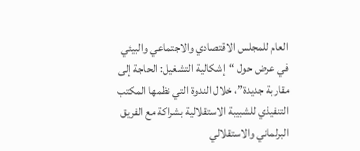العام للمجلس الاقتصادي والاجتماعي والبيئي في عرض حول “إشكالية التشغيل: الحاجة إلى مقاربة جديدة”، خلال الندوة التي نظمها المكتب التنفيذي للشبيبة الاستقلالية بشراكة مع الفريق البرلماني والاستقلالي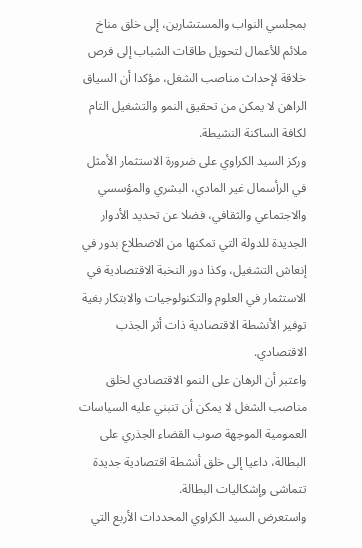بمجلسي النواب والمستشارين، إلى خلق مناخ ملائم للأعمال لتحويل طاقات الشباب إلى فرص خلاقة لإحداث مناصب الشغل، مؤكدا أن السياق الراهن لا يمكن من تحقيق النمو والتشغيل التام لكافة الساكنة النشيطة.
وركز السيد الكراوي على ضرورة الاستثمار الأمثل في الرأسمال غير المادي، البشري والمؤسسي والاجتماعي والثقافي، فضلا عن تحديد الأدوار الجديدة للدولة التي تمكنها من الاضطلاع بدور في إنعاش التشغيل، وكذا دور النخبة الاقتصادية في الاستثمار في العلوم والتكنولوجيات والابتكار بغية توفير الأنشطة الاقتصادية ذات أثر الجذب الاقتصادي.
واعتبر أن الرهان على النمو الاقتصادي لخلق مناصب الشغل لا يمكن أن تنبني عليه السياسات العمومية الموجهة صوب القضاء الجذري على البطالة، داعيا إلى خلق أنشطة اقتصادية جديدة تتماشى وإشكاليات البطالة.
واستعرض السيد الكراوي المحددات الأربع التي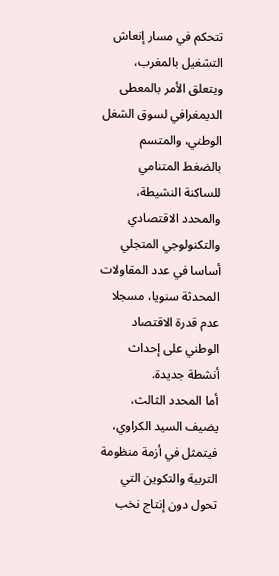تتحكم في مسار إنعاش التشغيل بالمغرب، ويتعلق الأمر بالمعطى الديمغرافي لسوق الشغل الوطني، والمتسم بالضغط المتنامي للساكنة النشيطة، والمحدد الاقتصادي والتكنولوجي المتجلي أساسا في عدد المقاولات المحدثة سنويا، مسجلا عدم قدرة الاقتصاد الوطني على إحداث أنشطة جديدة.
أما المحدد الثالث، يضيف السيد الكراوي، فيتمثل في أزمة منظومة التربية والتكوين التي تحول دون إنتاج نخب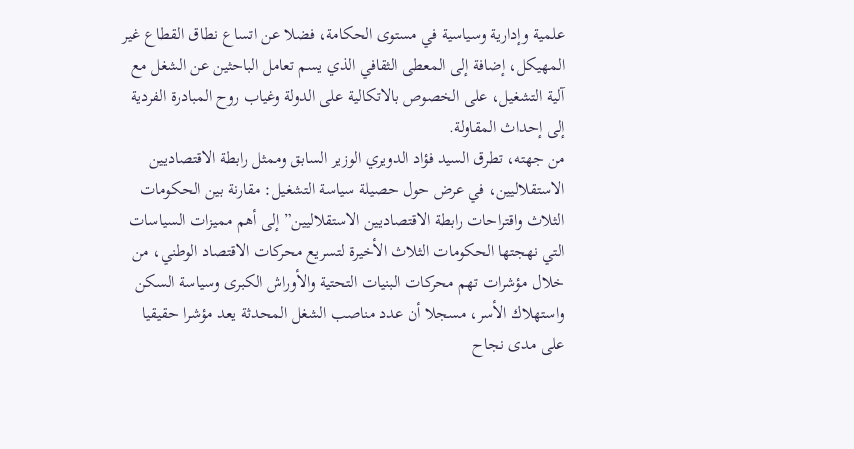علمية وإدارية وسياسية في مستوى الحكامة، فضلا عن اتساع نطاق القطاع غير المهيكل، إضافة إلى المعطى الثقافي الذي يسم تعامل الباحثين عن الشغل مع آلية التشغيل، على الخصوص بالاتكالية على الدولة وغياب روح المبادرة الفردية إلى إحداث المقاولة.
من جهته، تطرق السيد فؤاد الدويري الوزير السابق وممثل رابطة الاقتصاديين الاستقلاليين، في عرض حول حصيلة سياسة التشغيل: مقارنة بين الحكومات الثلاث واقتراحات رابطة الاقتصاديين الاستقلاليين” إلى أهم مميزات السياسات التي نهجتها الحكومات الثلاث الأخيرة لتسريع محركات الاقتصاد الوطني، من خلال مؤشرات تهم محركات البنيات التحتية والأوراش الكبرى وسياسة السكن واستهلاك الأسر، مسجلا أن عدد مناصب الشغل المحدثة يعد مؤشرا حقيقيا على مدى نجاح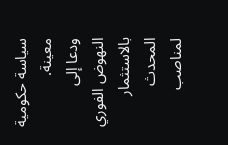سياسة حكومية معينة.
ودعا إلى النهوض الفوري بالاستثمار المحدث لمناصب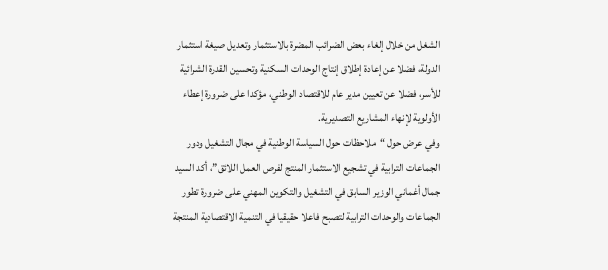الشغل من خلال إلغاء بعض الضرائب المضرة بالاستثمار وتعديل صيغة استثمار الدولة، فضلا عن إعادة إطلاق إنتاج الوحدات السكنية وتحسين القدرة الشرائية للأسر، فضلا عن تعيين مدير عام للاقتصاد الوطني، مؤكدا على ضرورة إعطاء الأولوية لإنهاء المشاريع التصديرية.
وفي عرض حول “ملاحظات حول السياسة الوطنية في مجال التشغيل ودور الجماعات الترابية في تشجيع الاستثمار المنتج لفرص العمل اللائق”، أكد السيد جمال أغماني الوزير السابق في التشغيل والتكوين المهني على ضرورة تطور الجماعات والوحدات الترابية لتصبح فاعلا حقيقيا في التنمية الاقتصادية المنتجة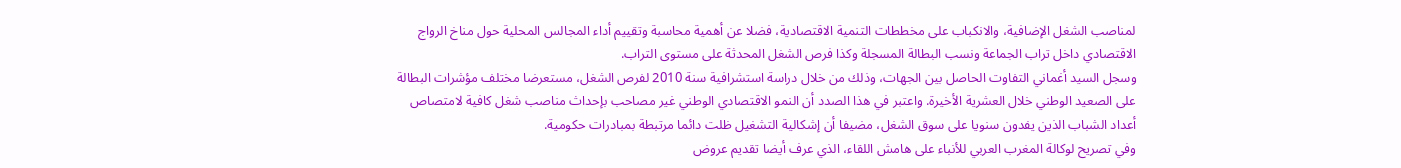لمناصب الشغل الإضافية، والانكباب على مخططات التنمية الاقتصادية، فضلا عن أهمية محاسبة وتقييم أداء المجالس المحلية حول مناخ الرواج الاقتصادي داخل تراب الجماعة ونسب البطالة المسجلة وكذا فرص الشغل المحدثة على مستوى التراب.
وسجل السيد أغماني التفاوت الحاصل بين الجهات، وذلك من خلال دراسة استشرافية سنة 2010 لفرص الشغل، مستعرضا مختلف مؤشرات البطالة على الصعيد الوطني خلال العشرية الأخيرة. واعتبر في هذا الصدد أن النمو الاقتصادي الوطني غير مصاحب بإحداث مناصب شغل كافية لامتصاص أعداد الشباب الذين يفدون سنويا على سوق الشغل، مضيفا أن إشكالية التشغيل ظلت دائما مرتبطة بمبادرات حكومية.
وفي تصريح لوكالة المغرب العربي للأنباء على هامش اللقاء، الذي عرف أيضا تقديم عروض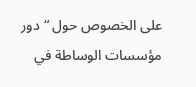على الخصوص حول “دور مؤسسات الوساطة في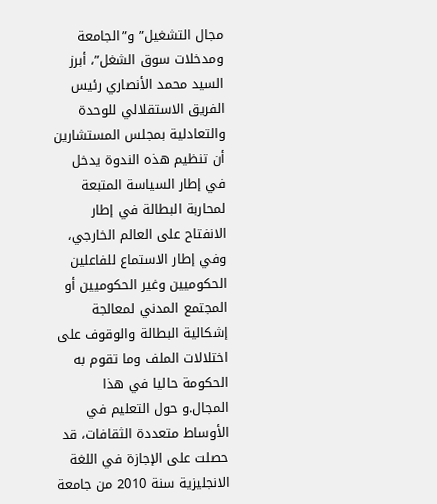مجال التشغيل” و”الجامعة ومدخلات سوق الشغل”، أبرز السيد محمد الأنصاري رئيس الفريق الاستقلالي للوحدة والتعادلية بمجلس المستشارين أن تنظيم هذه الندوة يدخل في إطار السياسة المتبعة لمحاربة البطالة في إطار الانفتاح على العالم الخارجي، وفي إطار الاستماع للفاعلين الحكوميين وغير الحكوميين أو المجتمع المدني لمعالجة إشكالية البطالة والوقوف على اختلالات الملف وما تقوم به الحكومة حاليا في هذا المجال.و حول التعليم في الأوساط متعددة الثقافات، قد حصلت على الإجازة في اللغة الانجليزية سنة 2010 من جامعة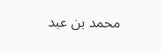محمد بن عبد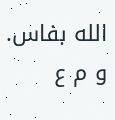الله بفاس.
و م ع